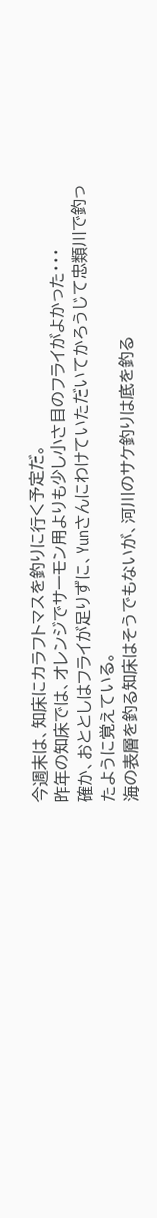今週末は、知床にカラフトマスを釣りに行く予定だ。
昨年の知床では、オレンジでサーモン用よりも少し小さ目のフライがよかった・・・
確か、おととしはフライが足りずに、Yunさんにわけていただいてかろうじて忠類川で釣ったように覚えている。
海の表層を釣る知床はそうでもないが、河川のサケ釣りは底を釣る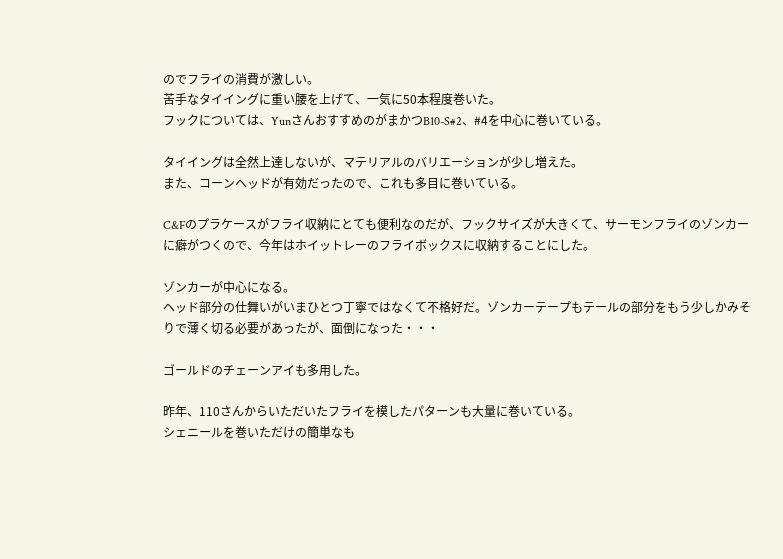のでフライの消費が激しい。
苦手なタイイングに重い腰を上げて、一気に50本程度巻いた。
フックについては、YunさんおすすめのがまかつB10-S#2、#4を中心に巻いている。

タイイングは全然上達しないが、マテリアルのバリエーションが少し増えた。
また、コーンヘッドが有効だったので、これも多目に巻いている。

C&Fのプラケースがフライ収納にとても便利なのだが、フックサイズが大きくて、サーモンフライのゾンカーに癖がつくので、今年はホイットレーのフライボックスに収納することにした。

ゾンカーが中心になる。
ヘッド部分の仕舞いがいまひとつ丁寧ではなくて不格好だ。ゾンカーテープもテールの部分をもう少しかみそりで薄く切る必要があったが、面倒になった・・・

ゴールドのチェーンアイも多用した。

昨年、110さんからいただいたフライを模したパターンも大量に巻いている。
シェニールを巻いただけの簡単なも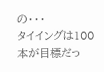の・・・
タイイングは100本が目標だっ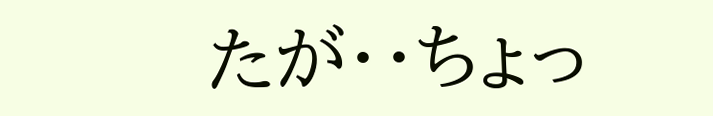たが・・ちょっ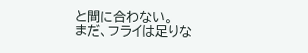と間に合わない。
まだ、フライは足りな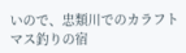いので、忠類川でのカラフトマス釣りの宿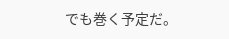でも巻く予定だ。